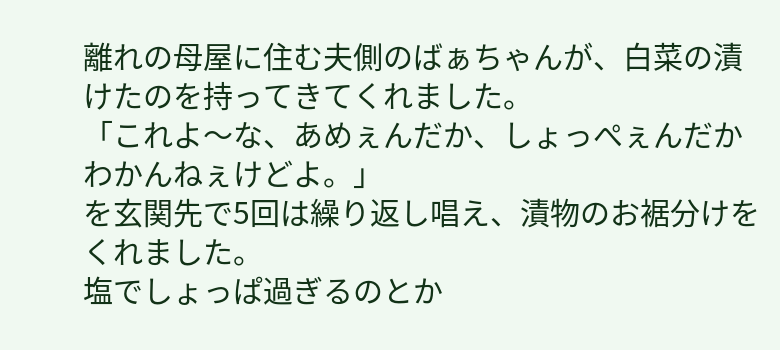離れの母屋に住む夫側のばぁちゃんが、白菜の漬けたのを持ってきてくれました。
「これよ〜な、あめぇんだか、しょっぺぇんだかわかんねぇけどよ。」
を玄関先で5回は繰り返し唱え、漬物のお裾分けをくれました。
塩でしょっぱ過ぎるのとか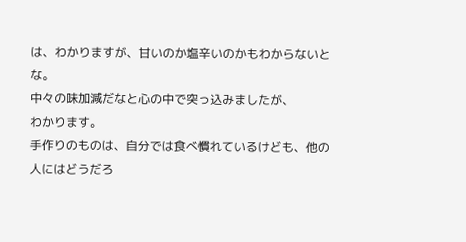は、わかりますが、甘いのか塩辛いのかもわからないとな。
中々の味加減だなと心の中で突っ込みましたが、
わかります。
手作りのものは、自分では食べ慣れているけども、他の人にはどうだろ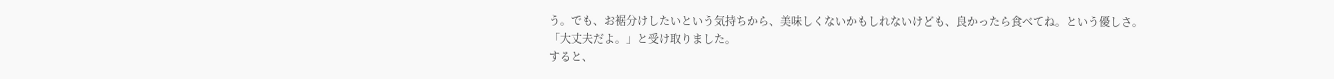う。でも、お裾分けしたいという気持ちから、美味しくないかもしれないけども、良かったら食べてね。という優しさ。
「大丈夫だよ。」と受け取りました。
すると、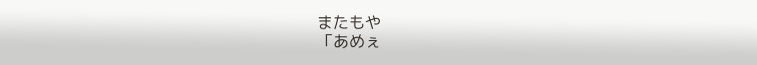またもや
「あめぇ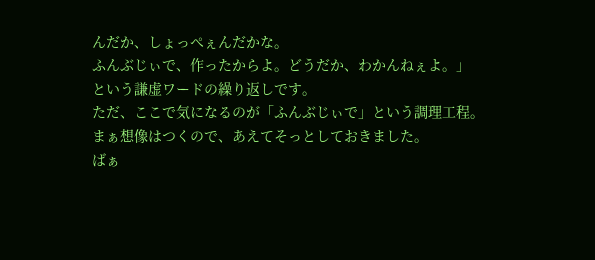んだか、しょっぺぇんだかな。
ふんぶじぃで、作ったからよ。どうだか、わかんねぇよ。」
という謙虚ワードの繰り返しです。
ただ、ここで気になるのが「ふんぶじぃで」という調理工程。
まぁ想像はつくので、あえてそっとしておきました。
ばぁ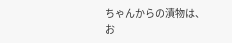ちゃんからの漬物は、お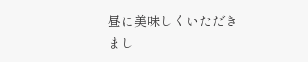昼に美味しくいただきまし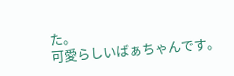た。
可愛らしいばぁちゃんです。